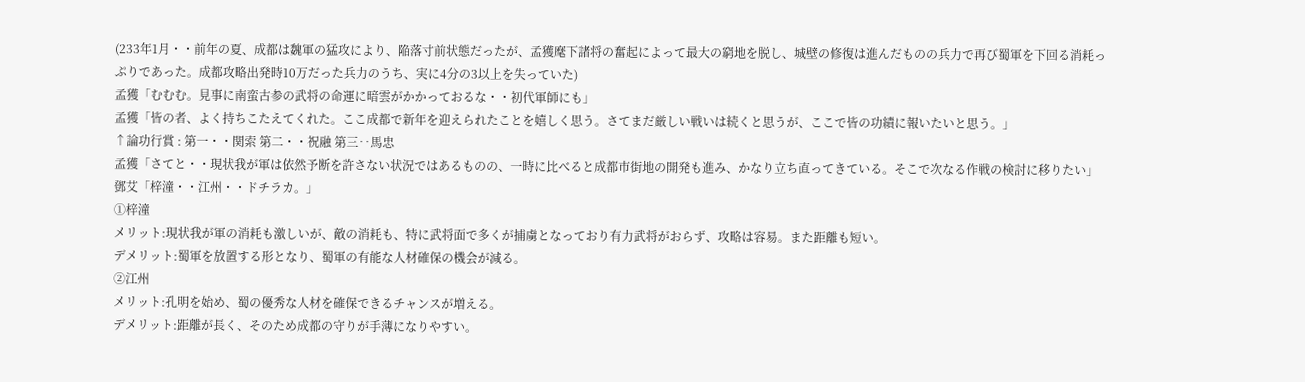(233年1月・・前年の夏、成都は魏軍の猛攻により、陥落寸前状態だったが、孟獲麾下諸将の奮起によって最大の窮地を脱し、城壁の修復は進んだものの兵力で再び蜀軍を下回る消耗っぷりであった。成都攻略出発時10万だった兵力のうち、実に4分の3以上を失っていた)
孟獲「むむむ。見事に南蛮古参の武将の命運に暗雲がかかっておるな・・初代軍師にも」
孟獲「皆の者、よく持ちこたえてくれた。ここ成都で新年を迎えられたことを嬉しく思う。さてまだ厳しい戦いは続くと思うが、ここで皆の功績に報いたいと思う。」
↑論功行賞 : 第一・・関索 第二・・祝融 第三‥馬忠
孟獲「さてと・・現状我が軍は依然予断を許さない状況ではあるものの、一時に比べると成都市街地の開発も進み、かなり立ち直ってきている。そこで次なる作戦の検討に移りたい」
鄧艾「梓潼・・江州・・ドチラカ。」
①梓潼
メリット:現状我が軍の消耗も激しいが、敵の消耗も、特に武将面で多くが捕虜となっており有力武将がおらず、攻略は容易。また距離も短い。
デメリット:蜀軍を放置する形となり、蜀軍の有能な人材確保の機会が減る。
②江州
メリット:孔明を始め、蜀の優秀な人材を確保できるチャンスが増える。
デメリット:距離が長く、そのため成都の守りが手薄になりやすい。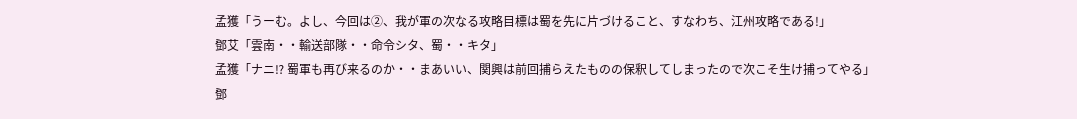孟獲「うーむ。よし、今回は②、我が軍の次なる攻略目標は蜀を先に片づけること、すなわち、江州攻略である!」
鄧艾「雲南・・輸送部隊・・命令シタ、蜀・・キタ」
孟獲「ナニ⁉ 蜀軍も再び来るのか・・まあいい、関興は前回捕らえたものの保釈してしまったので次こそ生け捕ってやる」
鄧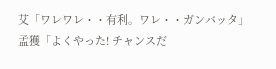艾「ワレワレ・・有利。ワレ・・ガンバッタ」
孟獲「よくやった! チャンスだ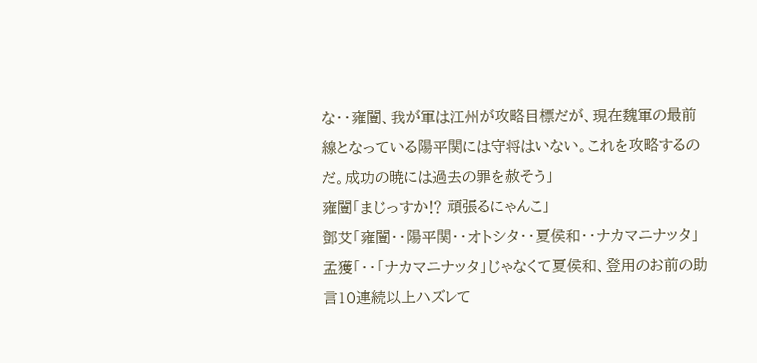な・・雍闓、我が軍は江州が攻略目標だが、現在魏軍の最前線となっている陽平関には守将はいない。これを攻略するのだ。成功の暁には過去の罪を赦そう」
雍闓「まじっすか⁉ 頑張るにゃんこ」
鄧艾「雍闓・・陽平関・・オトシタ・・夏侯和・・ナカマニナッタ」
孟獲「・・「ナカマニナッタ」じゃなくて夏侯和、登用のお前の助言10連続以上ハズレて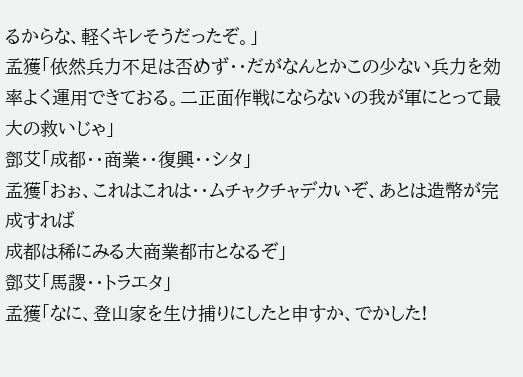るからな、軽くキレそうだったぞ。」
孟獲「依然兵力不足は否めず・・だがなんとかこの少ない兵力を効率よく運用できておる。二正面作戦にならないの我が軍にとって最大の救いじゃ」
鄧艾「成都・・商業・・復興・・シタ」
孟獲「おぉ、これはこれは・・ムチャクチャデカいぞ、あとは造幣が完成すれば
成都は稀にみる大商業都市となるぞ」
鄧艾「馬謖・・トラエタ」
孟獲「なに、登山家を生け捕りにしたと申すか、でかした!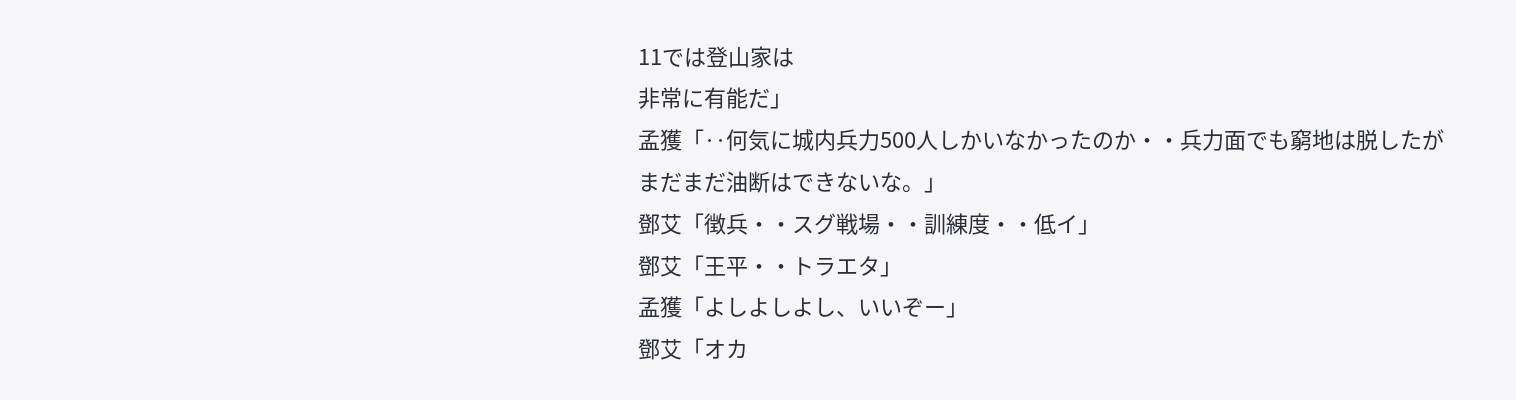11では登山家は
非常に有能だ」
孟獲「‥何気に城内兵力500人しかいなかったのか・・兵力面でも窮地は脱したが
まだまだ油断はできないな。」
鄧艾「徴兵・・スグ戦場・・訓練度・・低イ」
鄧艾「王平・・トラエタ」
孟獲「よしよしよし、いいぞー」
鄧艾「オカ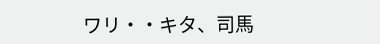ワリ・・キタ、司馬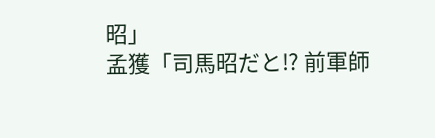昭」
孟獲「司馬昭だと⁉ 前軍師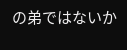の弟ではないか